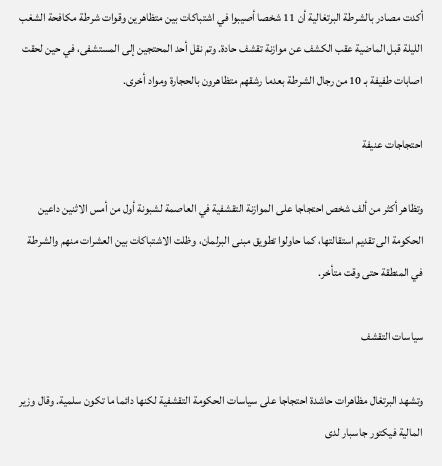أكدت مصادر بالشرطة البرتغالية أن 11 شخصا أصيبوا في اشتباكات بين متظاهرين وقوات شرطة مكافحة الشغب الليلة قبل الماضية عقب الكشف عن موازنة تقشف حادة. وتم نقل أحد المحتجين إلى المستشفى، في حين لحقت اصابات طفيفة بـ 10 من رجال الشرطة بعدما رشقهم متظاهرون بالحجارة ومواد أخرى.

احتجاجات عنيفة

وتظاهر أكثر من ألف شخص احتجاجا على الموازنة التقشفية في العاصمة لشبونة أول من أمس الاثنين داعين الحكومة الى تقديم استقالتها، كما حاولوا تطويق مبنى البرلمان، وظلت الاشتباكات بين العشرات منهم والشرطة في المنطقة حتى وقت متأخر.

سياسات التقشف

وتشهد البرتغال مظاهرات حاشدة احتجاجا على سياسات الحكومة التقشفية لكنها دائما ما تكون سلمية. وقال وزير المالية فيكتور جاسبار لدى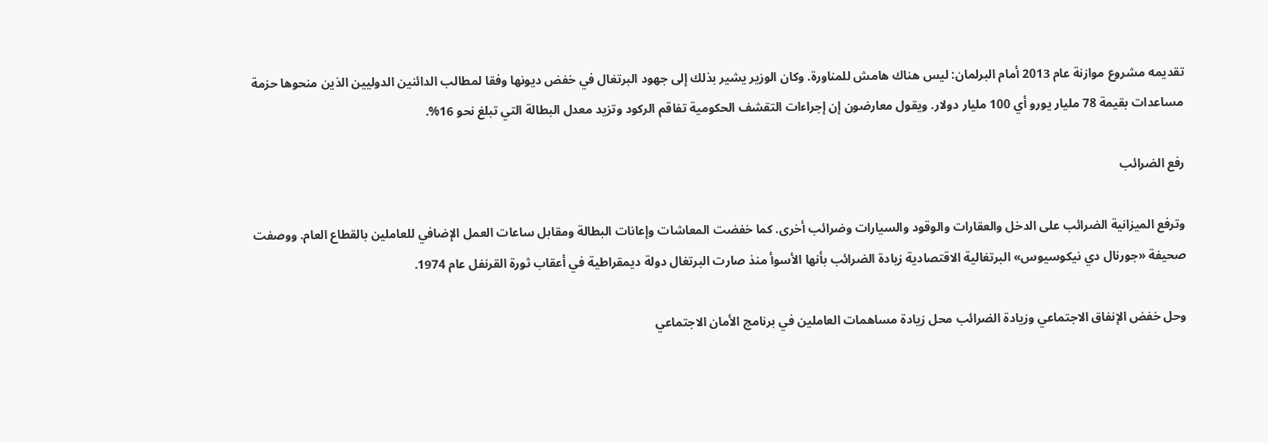تقديمه مشروع موازنة عام 2013 أمام البرلمان: ليس هناك هامش للمناورة. وكان الوزير يشير بذلك إلى جهود البرتغال في خفض ديونها وفقا لمطالب الدائنين الدوليين الذين منحوها حزمة مساعدات بقيمة 78 مليار يورو أي 100 مليار دولار. ويقول معارضون إن إجراءات التقشف الحكومية تفاقم الركود وتزيد معدل البطالة التي تبلغ نحو 16%.

رفع الضرائب

وترفع الميزانية الضرائب على الدخل والعقارات والوقود والسيارات وضرائب أخرى. كما خفضت المعاشات وإعانات البطالة ومقابل ساعات العمل الإضافي للعاملين بالقطاع العام. ووصفت صحيفة «جورنال دي نيكوسيوس» البرتغالية الاقتصادية زيادة الضرائب بأنها الأسوأ منذ صارت البرتغال دولة ديمقراطية في أعقاب ثورة القرنفل عام 1974.

وحل خفض الإنفاق الاجتماعي وزيادة الضرائب محل زيادة مساهمات العاملين في برنامج الأمان الاجتماعي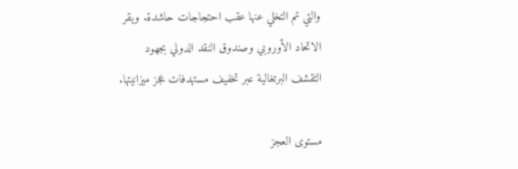والتي تم التخلي عنها عقب احتجاجات حاشدة. ويقر الاتحاد الأوروبي وصندوق النقد الدولي بجهود التقشف البرتغالية عبر تخفيف مستهدفات عجز ميزانيتها.

مستوى العجز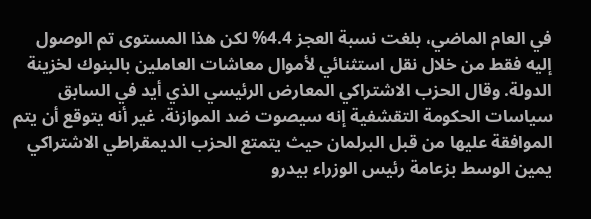في العام الماضي، بلغت نسبة العجز 4.4% لكن هذا المستوى تم الوصول إليه فقط من خلال نقل استثنائي لأموال معاشات العاملين بالبنوك لخزينة الدولة. وقال الحزب الاشتراكي المعارض الرئيسي الذي أيد في السابق سياسات الحكومة التقشفية إنه سيصوت ضد الموازنة. غير أنه يتوقع أن يتم الموافقة عليها من قبل البرلمان حيث يتمتع الحزب الديمقراطي الاشتراكي يمين الوسط بزعامة رئيس الوزراء بيدرو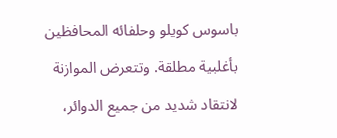باسوس كويلو وحلفائه المحافظين بأغلبية مطلقة. وتتعرض الموازنة لانتقاد شديد من جميع الدوائر،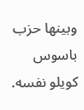وبينها حزب باسوس كويلو نفسه.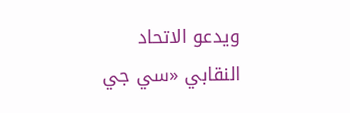ويدعو الاتحاد النقابي «سي جي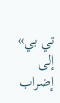تي بي» إلى إضراب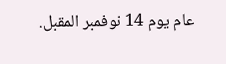عام يوم 14 نوفمبر المقبل.